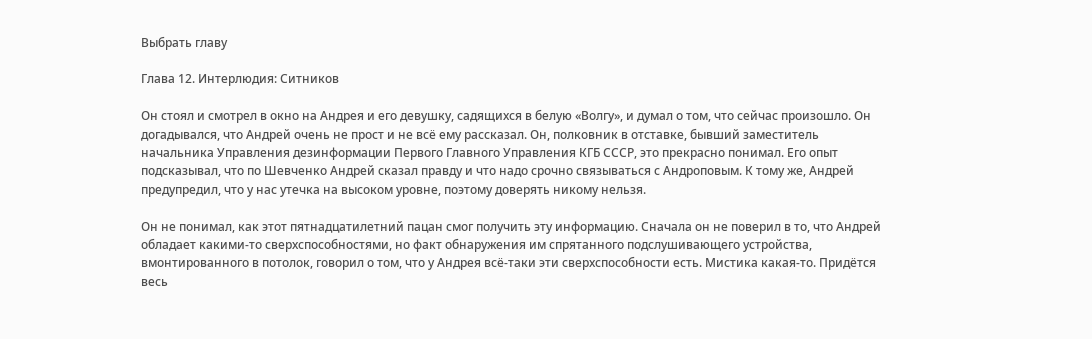Выбрать главу

Глава 12. Интерлюдия: Ситников

Он стоял и смотрел в окно на Андрея и его девушку, садящихся в белую «Волгу», и думал о том, что сейчас произошло. Он догадывался, что Андрей очень не прост и не всё ему рассказал. Он, полковник в отставке, бывший заместитель начальника Управления дезинформации Первого Главного Управления КГБ СССР, это прекрасно понимал. Его опыт подсказывал, что по Шевченко Андрей сказал правду и что надо срочно связываться с Андроповым. К тому же, Андрей предупредил, что у нас утечка на высоком уровне, поэтому доверять никому нельзя.

Он не понимал, как этот пятнадцатилетний пацан смог получить эту информацию. Сначала он не поверил в то, что Андрей обладает какими-то сверхспособностями, но факт обнаружения им спрятанного подслушивающего устройства, вмонтированного в потолок, говорил о том, что у Андрея всё-таки эти сверхспособности есть. Мистика какая-то. Придётся весь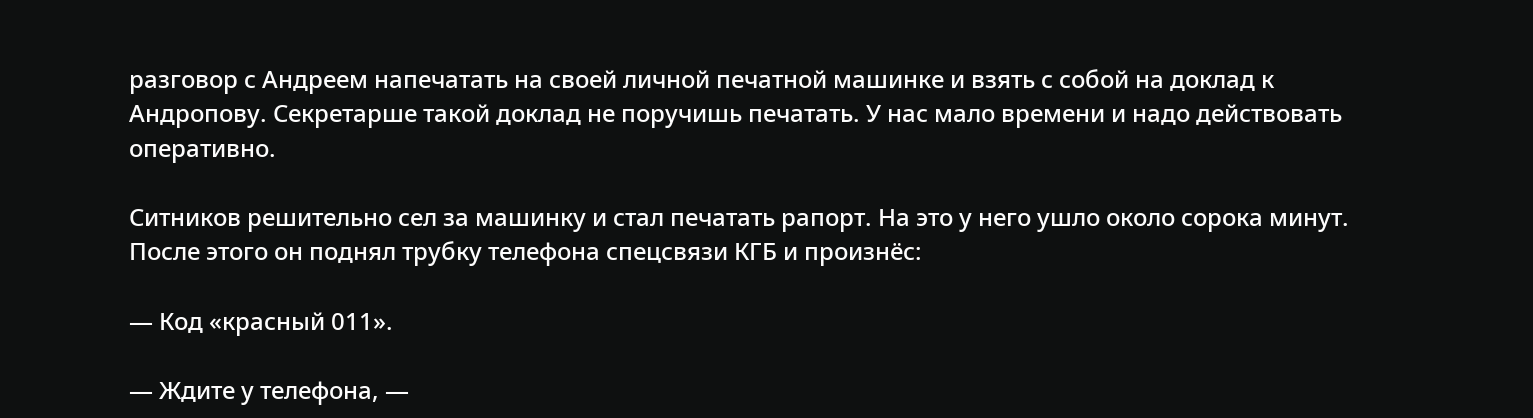разговор с Андреем напечатать на своей личной печатной машинке и взять с собой на доклад к Андропову. Секретарше такой доклад не поручишь печатать. У нас мало времени и надо действовать оперативно.

Ситников решительно сел за машинку и стал печатать рапорт. На это у него ушло около сорока минут. После этого он поднял трубку телефона спецсвязи КГБ и произнёс:

— Код «красный 011».

— Ждите у телефона, —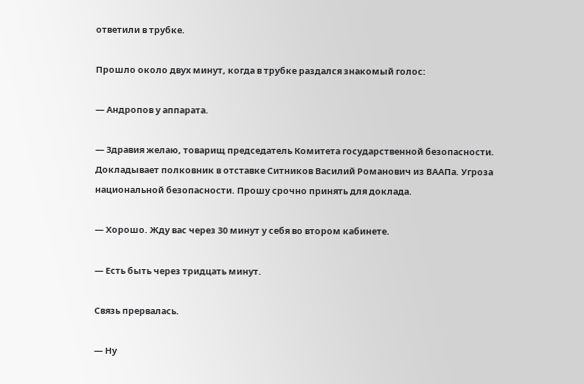ответили в трубке.

Прошло около двух минут, когда в трубке раздался знакомый голос:

— Андропов у аппарата.

— Здравия желаю, товарищ председатель Комитета государственной безопасности. Докладывает полковник в отставке Ситников Василий Романович из ВААПа. Угроза национальной безопасности. Прошу срочно принять для доклада.

— Хорошо. Жду вас через 30 минут у себя во втором кабинете.

— Есть быть через тридцать минут.

Связь прервалась.

— Ну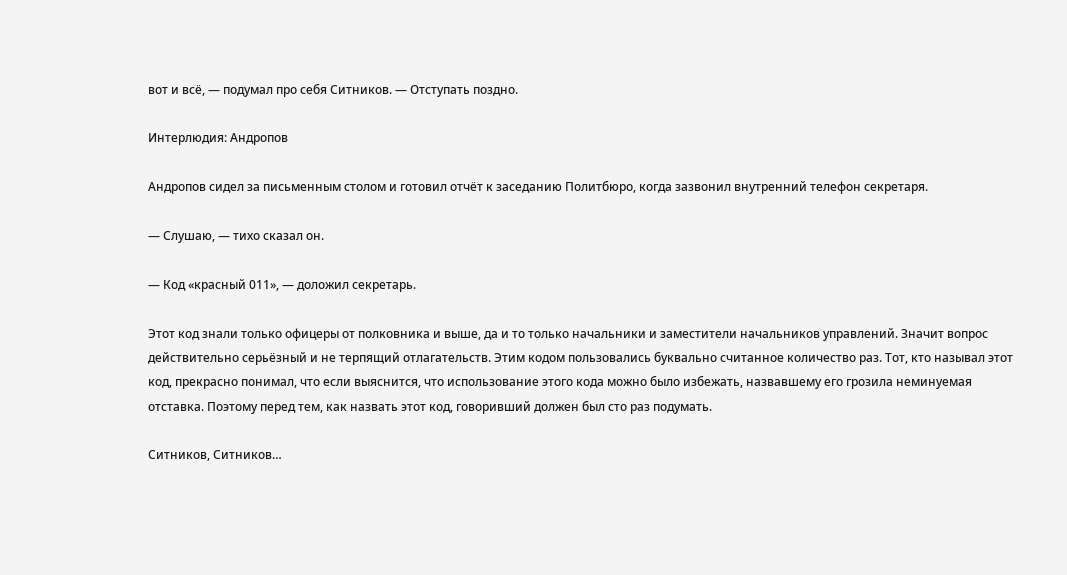вот и всё, — подумал про себя Ситников. — Отступать поздно.

Интерлюдия: Андропов

Андропов сидел за письменным столом и готовил отчёт к заседанию Политбюро, когда зазвонил внутренний телефон секретаря.

— Слушаю, — тихо сказал он.

— Код «красный 011», — доложил секретарь.

Этот код знали только офицеры от полковника и выше, да и то только начальники и заместители начальников управлений. Значит вопрос действительно серьёзный и не терпящий отлагательств. Этим кодом пользовались буквально считанное количество раз. Тот, кто называл этот код, прекрасно понимал, что если выяснится, что использование этого кода можно было избежать, назвавшему его грозила неминуемая отставка. Поэтому перед тем, как назвать этот код, говоривший должен был сто раз подумать.

Ситников, Ситников…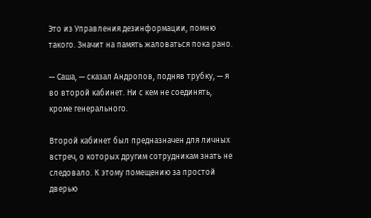Это из Управления дезинформации, помню такого. Значит на память жаловаться пока рано.

— Саша, — сказал Андропов, подняв трубку, — я во второй кабинет. Ни с кем не соединять, кроме генерального.

Второй кабинет был предназначен для личных встреч, о которых другим сотрудникам знать не следовало. К этому помещению за простой дверью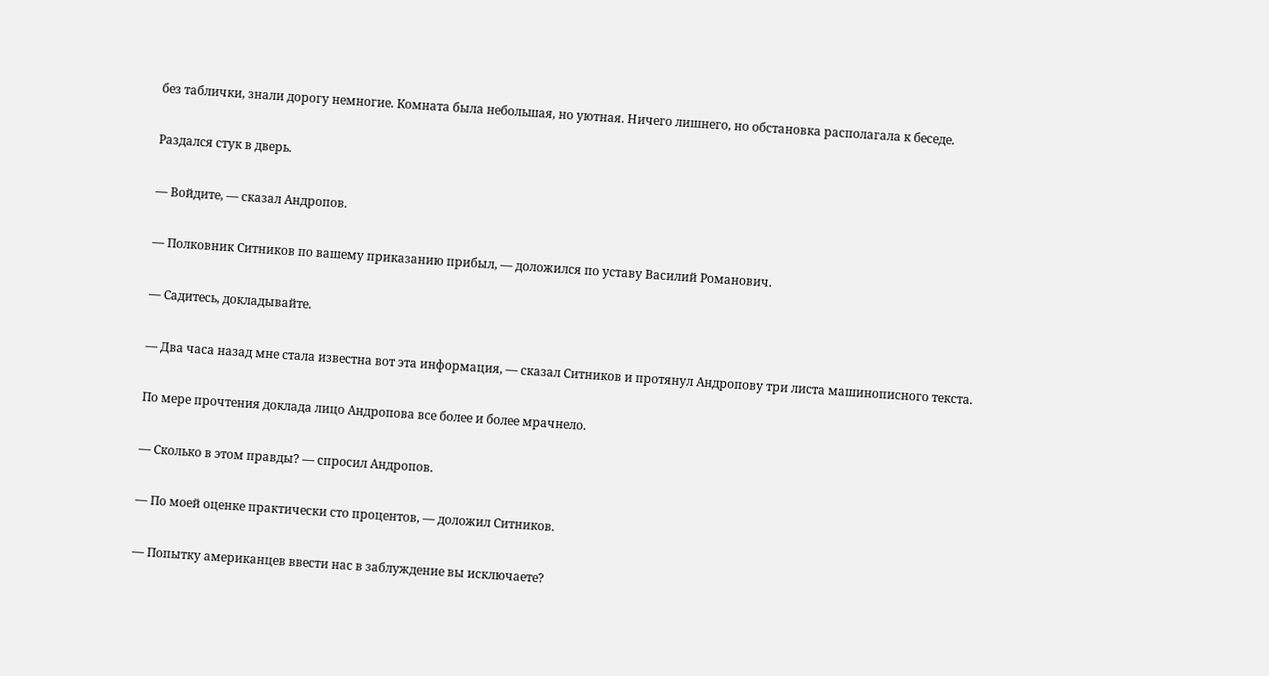без таблички, знали дорогу немногие. Комната была небольшая, но уютная. Ничего лишнего, но обстановка располагала к беседе.

Раздался стук в дверь.

— Войдите, — сказал Андропов.

— Полковник Ситников по вашему приказанию прибыл, — доложился по уставу Василий Романович.

— Садитесь, докладывайте.

— Два часа назад мне стала известна вот эта информация, — сказал Ситников и протянул Андропову три листа машинописного текста.

По мере прочтения доклада лицо Андропова все более и более мрачнело.

— Сколько в этом правды? — спросил Андропов.

— По моей оценке практически сто процентов, — доложил Ситников.

— Попытку американцев ввести нас в заблуждение вы исключаете?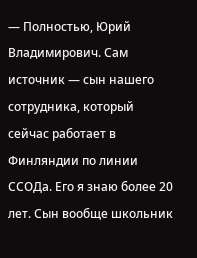— Полностью, Юрий Владимирович. Сам источник — сын нашего сотрудника, который сейчас работает в Финляндии по линии ССОДа. Его я знаю более 20 лет. Сын вообще школьник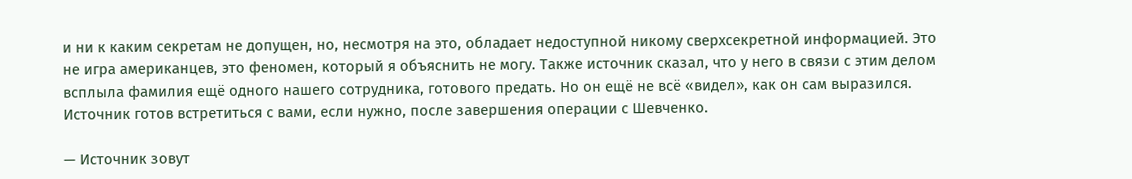и ни к каким секретам не допущен, но, несмотря на это, обладает недоступной никому сверхсекретной информацией. Это не игра американцев, это феномен, который я объяснить не могу. Также источник сказал, что у него в связи с этим делом всплыла фамилия ещё одного нашего сотрудника, готового предать. Но он ещё не всё «видел», как он сам выразился. Источник готов встретиться с вами, если нужно, после завершения операции с Шевченко.

— Источник зовут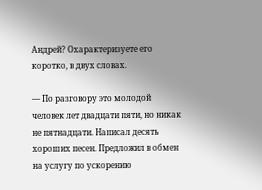Андрей? Охарактеризуете его коротко, в двух словах.

— По разговору это молодой человек лет двадцати пяти, но никак не пятнадцати. Написал десять хороших песен. Предложил в обмен на услугу по ускорению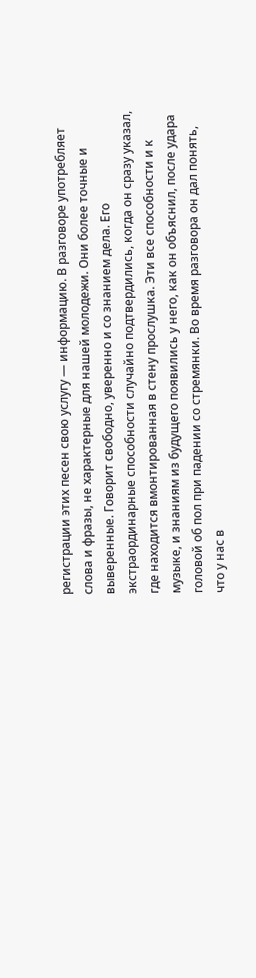регистрации этих песен свою услугу — информацию. В разговоре употребляет слова и фразы, не характерные для нашей молодежи. Они более точные и выверенные. Говорит свободно, уверенно и со знанием дела. Его экстраординарные способности случайно подтвердились, когда он сразу указал, где находится вмонтированная в стену прослушка. Эти все способности и к музыке, и знаниям из будущего появились у него, как он объяснил, после удара головой об пол при падении со стремянки. Во время разговора он дал понять, что у нас в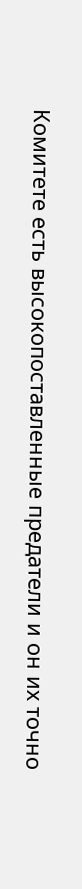Комитете есть высокопоставленные предатели и он их точно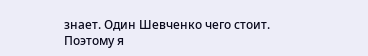знает. Один Шевченко чего стоит. Поэтому я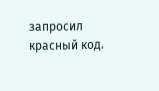запросил красный код.